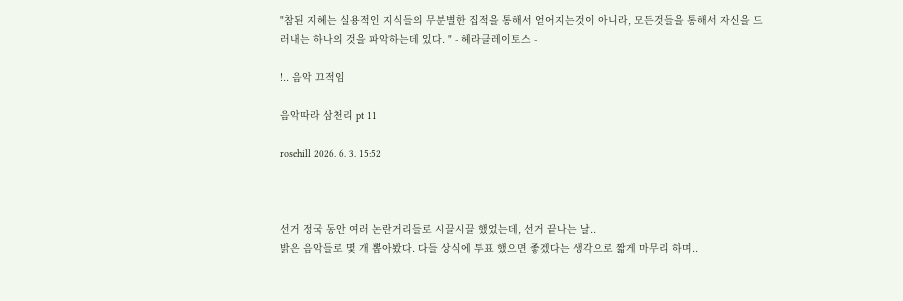"참된 지혜는 실용적인 지식들의 무분별한 집적을 통해서 얻어지는것이 아니라, 모든것들을 통해서 자신을 드러내는 하나의 것을 파악하는데 있다. " - 헤라클레이토스 -

!.. 음악 끄적임

음악따라 삼천리 pt 11

rosehill 2026. 6. 3. 15:52



선거 정국 동안 여러 논란거리들로 시끌시끌 했었는데, 선거 끝나는 날..
밝은 음악들로 몇 개 뽑아봤다. 다들 상식에 투표 했으면 좋겠다는 생각으로 짧게 마무리 하며..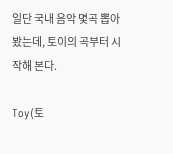일단 국내 음악 몇곡 뽑아봤는데, 토이의 곡부터 시작해 본다.

Toy(토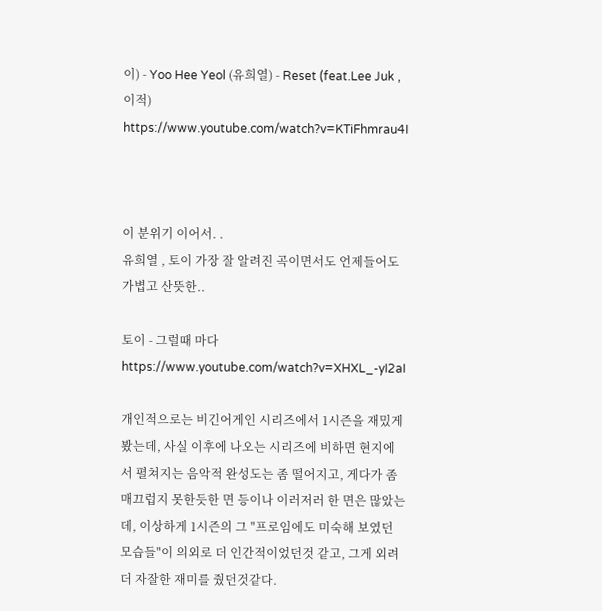이) - Yoo Hee Yeol (유희열) - Reset (feat.Lee Juk ,이적)
https://www.youtube.com/watch?v=KTiFhmrau4I



이 분위기 이어서. .
유희열 , 토이 가장 잘 알려진 곡이면서도 언제들어도 가볍고 산뜻한..

토이 - 그럴때 마다
https://www.youtube.com/watch?v=XHXL_-yI2aI

개인적으로는 비긴어게인 시리즈에서 1시즌을 재밌게 봤는데, 사실 이후에 나오는 시리즈에 비하면 현지에서 펼쳐지는 음악적 완성도는 좀 떨어지고, 게다가 좀 매끄럽지 못한듯한 면 등이나 이러저러 한 면은 많았는데, 이상하게 1시즌의 그 "프로임에도 미숙해 보였던 모습들"이 의외로 더 인간적이었던것 같고, 그게 외려 더 자잘한 재미를 줬던것같다.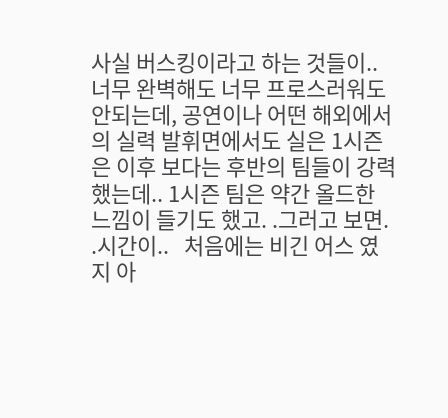사실 버스킹이라고 하는 것들이.. 너무 완벽해도 너무 프로스러워도 안되는데, 공연이나 어떤 해외에서의 실력 발휘면에서도 실은 1시즌은 이후 보다는 후반의 팀들이 강력했는데.. 1시즌 팀은 약간 올드한 느낌이 들기도 했고. .그러고 보면. .시간이..   처음에는 비긴 어스 였지 아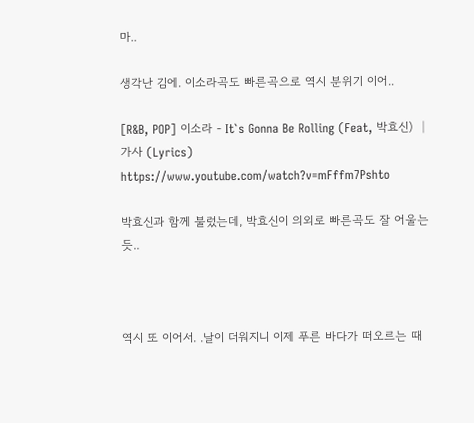마..

생각난 김에. 이소라곡도 빠른곡으로 역시 분위기 이어..

[R&B, POP] 이소라 - It`s Gonna Be Rolling (Feat, 박효신) │ 가사 (Lyrics)
https://www.youtube.com/watch?v=mFffm7Pshto

박효신과 함께 불렀는데, 박효신이 의외로 빠른곡도 잘 어울는듯..



역시 또 이어서. .날이 더워지니 이제 푸른 바다가 떠오르는 때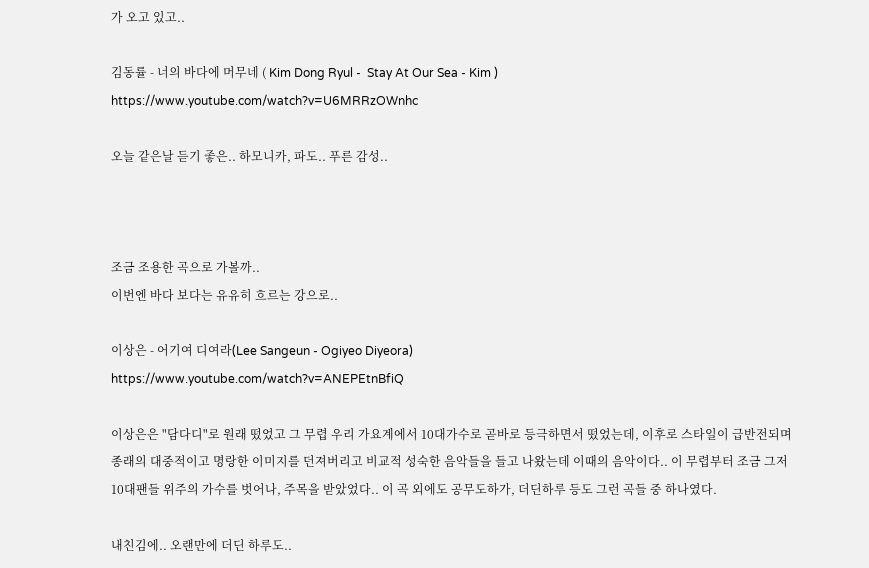가 오고 있고..

김동률 - 너의 바다에 머무네 ( Kim Dong Ryul -  Stay At Our Sea - Kim )
https://www.youtube.com/watch?v=U6MRRzOWnhc

오늘 같은날 듣기 좋은.. 하모니카, 파도.. 푸른 감성..



조금 조용한 곡으로 가볼까..
이번엔 바다 보다는 유유히 흐르는 강으로..

이상은 - 어기여 디여라(Lee Sangeun - Ogiyeo Diyeora)
https://www.youtube.com/watch?v=ANEPEtnBfiQ

이상은은 "담다디"로 원래 떴었고 그 무렵 우리 가요계에서 10대가수로 곧바로 등극하면서 떴었는데, 이후로 스타일이 급반전되며 종래의 대중적이고 명랑한 이미지를 던져버리고 비교적 성숙한 음악들을 들고 나왔는데 이때의 음악이다.. 이 무렵부터 조금 그저 10대팬들 위주의 가수를 벗어나, 주목을 받았었다.. 이 곡 외에도 공무도하가, 더딘하루 등도 그런 곡들 중 하나였다.

내친김에.. 오랜만에 더딘 하루도..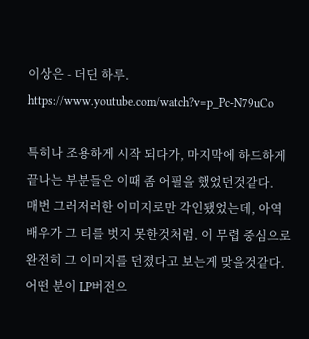이상은 - 더딘 하루.
https://www.youtube.com/watch?v=p_Pc-N79uCo

특히나 조용하게 시작 되다가, 마지막에 하드하게 끝나는 부분들은 이때 좀 어필을 했었던것같다.
매번 그러저러한 이미지로만 각인됐었는데, 아역배우가 그 티를 벗지 못한것처럼. 이 무렵 중심으로 완전히 그 이미지를 던졌다고 보는게 맞을것같다.
어떤 분이 LP버전으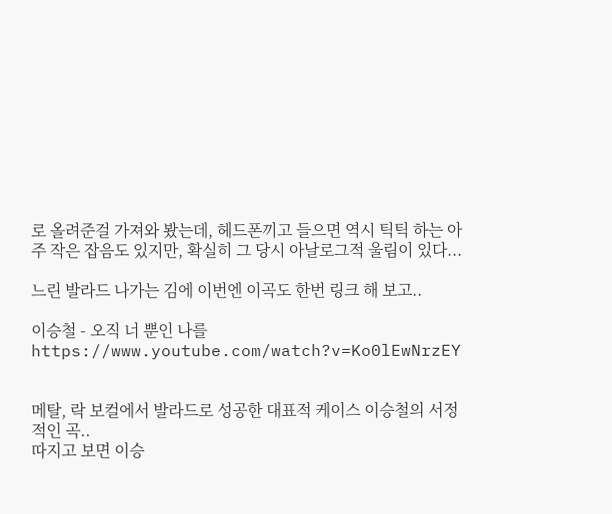로 올려준걸 가져와 봤는데, 헤드폰끼고 들으면 역시 틱틱 하는 아주 작은 잡음도 있지만, 확실히 그 당시 아날로그적 울림이 있다...

느린 발라드 나가는 김에 이번엔 이곡도 한번 링크 해 보고..

이승철 - 오직 너 뿐인 나를
https://www.youtube.com/watch?v=Ko0lEwNrzEY


메탈, 락 보컬에서 발라드로 성공한 대표적 케이스 이승철의 서정적인 곡..
따지고 보면 이승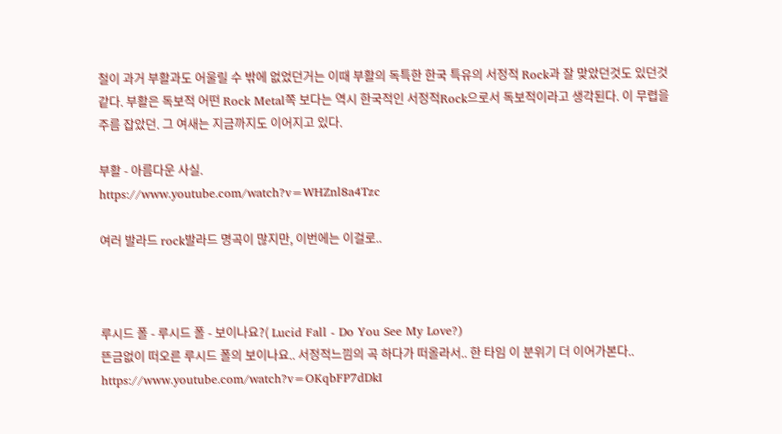철이 과거 부활과도 어울릴 수 밖에 없었던거는 이때 부활의 독특한 한국 특유의 서정적 Rock과 잘 맞았던것도 있던것 같다. 부활은 독보적 어떤 Rock Metal쪽 보다는 역시 한국적인 서정적Rock으로서 독보적이라고 생각된다. 이 무렵을 주름 잡았던. 그 여새는 지금까지도 이어지고 있다.

부활 - 아름다운 사실.
https://www.youtube.com/watch?v=WHZnl8a4Tzc

여러 발라드 rock발라드 명곡이 많지만, 이번에는 이걸로..



루시드 폴 - 루시드 폴 - 보이나요?( Lucid Fall - Do You See My Love?)
뜬금없이 떠오른 루시드 폴의 보이나요.. 서정적느낌의 곡 하다가 떠올라서.. 한 타임 이 분위기 더 이어가본다..
https://www.youtube.com/watch?v=OKqbFP7dDkI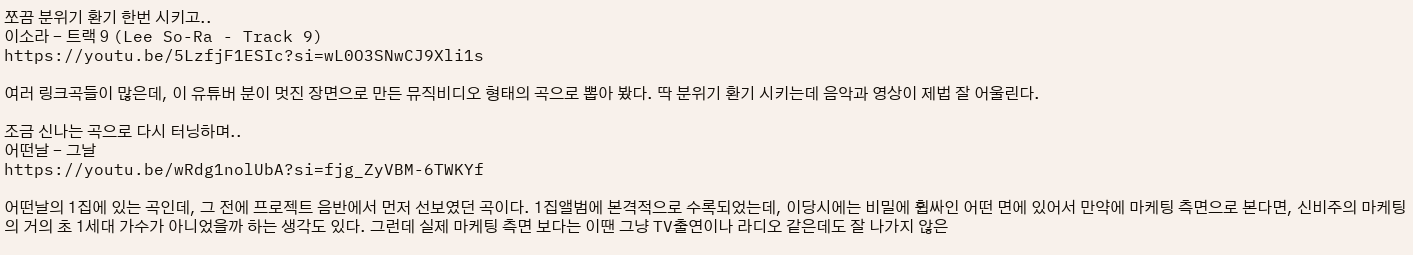쪼끔 분위기 환기 한번 시키고..
이소라 - 트랙 9 (Lee So-Ra - Track 9)
https://youtu.be/5LzfjF1ESIc?si=wL0O3SNwCJ9Xli1s

여러 링크곡들이 많은데, 이 유튜버 분이 멋진 장면으로 만든 뮤직비디오 형태의 곡으로 뽑아 봤다. 딱 분위기 환기 시키는데 음악과 영상이 제법 잘 어울린다.

조금 신나는 곡으로 다시 터닝하며..
어떤날 - 그날
https://youtu.be/wRdg1nolUbA?si=fjg_ZyVBM-6TWKYf

어떤날의 1집에 있는 곡인데, 그 전에 프로젝트 음반에서 먼저 선보였던 곡이다. 1집앨범에 본격적으로 수록되었는데, 이당시에는 비밀에 휩싸인 어떤 면에 있어서 만약에 마케팅 측면으로 본다면, 신비주의 마케팅의 거의 초 1세대 가수가 아니었을까 하는 생각도 있다. 그런데 실제 마케팅 측면 보다는 이땐 그냥 TV출연이나 라디오 같은데도 잘 나가지 않은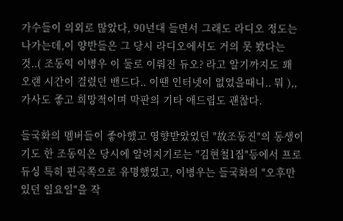가수들이 의외로 많았다, 90년대 들면서 그래도 라디오 정도는 나가는데,이 양반들은 그 당시 라디오에서도 거의 못 봤다는것..( 조동익 이병우 이 둘로 이뤄진 듀오? 라고 알기까지도 꽤 오랜 시간이 걸렸던 밴드다.. 이땐 인터넷이 없었을때니.. 뭐 ),, 가사도 좋고 희망적이며 막판의 기타 애드립도 괜찮다.

들국화의 멤버들이 좋아했고 영향받았었던 "故조동진"의 동생이기도 한 조동익은 당시에 알려지기로는 "김현철1집"등에서 프로듀싱 특히 편곡쪽으로 유명했었고, 이병우는 들국화의 "오후만 있던 일요일"을 작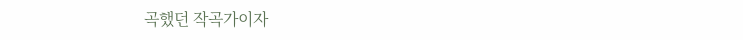곡했던 작곡가이자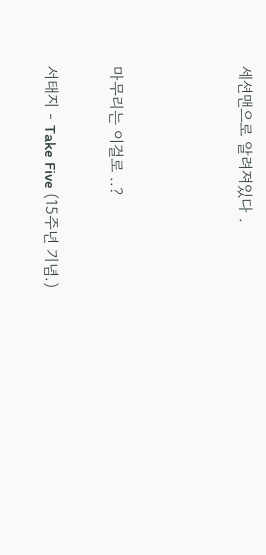세션맨으로 알려져있다 .



마무리는 이걸로 ..?

서태지 - Take Five (15주년 기념.)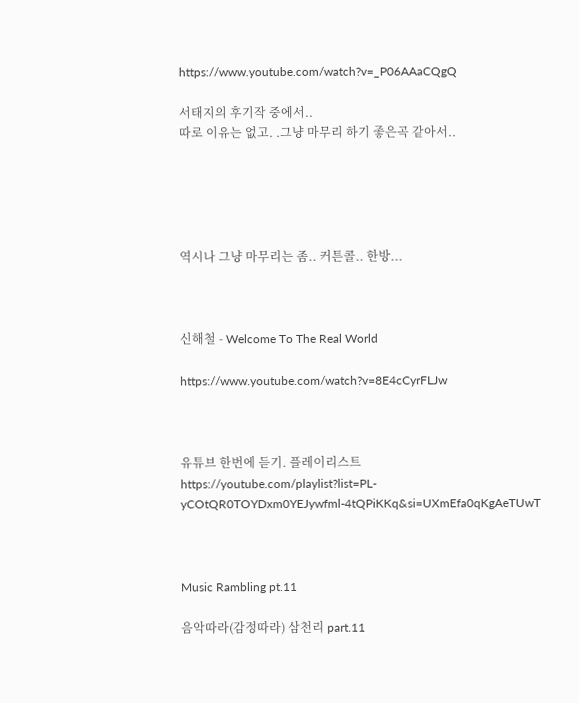https://www.youtube.com/watch?v=_P06AAaCQgQ

서태지의 후기작 중에서..
따로 이유는 없고. .그냥 마무리 하기 좋은곡 같아서..





역시나 그냥 마무리는 좀.. 커튼콜.. 한방...



신해철 - Welcome To The Real World

https://www.youtube.com/watch?v=8E4cCyrFLJw



유튜브 한번에 듣기. 플레이리스트
https://youtube.com/playlist?list=PL-yCOtQR0TOYDxm0YEJywfml-4tQPiKKq&si=UXmEfa0qKgAeTUwT



Music Rambling pt.11

음악따라(감정따라) 삼천리 part.11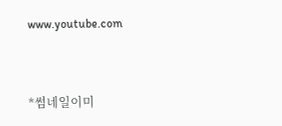www.youtube.com


*썸네일이미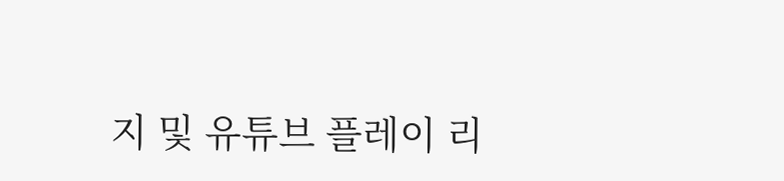지 및 유튜브 플레이 리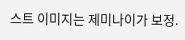스트 이미지는 제미나이가 보정.